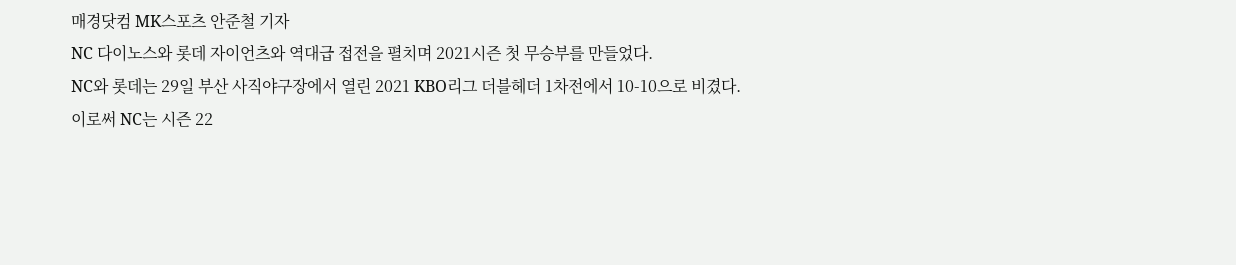매경닷컴 MK스포츠 안준철 기자
NC 다이노스와 롯데 자이언츠와 역대급 접전을 펼치며 2021시즌 첫 무승부를 만들었다.
NC와 롯데는 29일 부산 사직야구장에서 열린 2021 KBO리그 더블헤더 1차전에서 10-10으로 비겼다.
이로써 NC는 시즌 22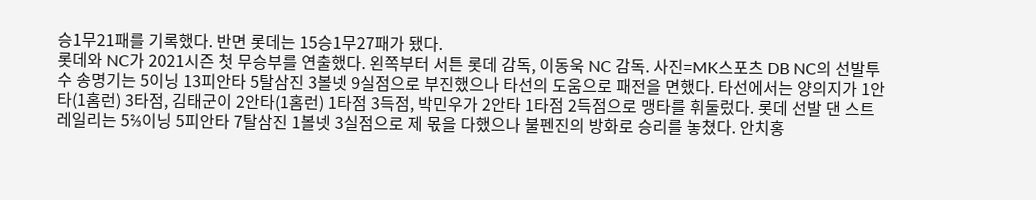승1무21패를 기록했다. 반면 롯데는 15승1무27패가 됐다.
롯데와 NC가 2021시즌 첫 무승부를 연출했다. 왼쪽부터 서튼 롯데 감독, 이동욱 NC 감독. 사진=MK스포츠 DB NC의 선발투수 송명기는 5이닝 13피안타 5탈삼진 3볼넷 9실점으로 부진했으나 타선의 도움으로 패전을 면했다. 타선에서는 양의지가 1안타(1홈런) 3타점, 김태군이 2안타(1홈런) 1타점 3득점, 박민우가 2안타 1타점 2득점으로 맹타를 휘둘렀다. 롯데 선발 댄 스트레일리는 5⅔이닝 5피안타 7탈삼진 1볼넷 3실점으로 제 몫을 다했으나 불펜진의 방화로 승리를 놓쳤다. 안치홍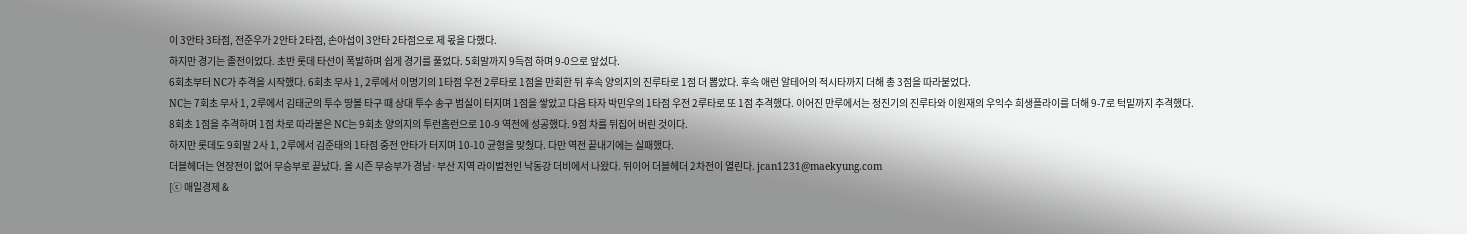이 3안타 3타점, 전준우가 2안타 2타점, 손아섭이 3안타 2타점으로 제 몫을 다했다.
하지만 경기는 졸전이었다. 초반 롯데 타선이 폭발하며 쉽게 경기를 풀었다. 5회말까지 9득점 하며 9-0으로 앞섰다.
6회초부터 NC가 추격을 시작했다. 6회초 무사 1, 2루에서 이명기의 1타점 우전 2루타로 1점을 만회한 뒤 후속 양의지의 진루타로 1점 더 뽑았다. 후속 애런 알테어의 적시타까지 더해 총 3점을 따라붙었다.
NC는 7회초 무사 1, 2루에서 김태군의 투수 땅볼 타구 때 상대 투수 송구 범실이 터지며 1점을 쌓았고 다음 타자 박민우의 1타점 우전 2루타로 또 1점 추격했다. 이어진 만루에서는 정진기의 진루타와 이원재의 우익수 희생플라이를 더해 9-7로 턱밑까지 추격했다.
8회초 1점을 추격하며 1점 차로 따라붙은 NC는 9회초 양의지의 투런홈런으로 10-9 역전에 성공했다. 9점 차를 뒤집어 버린 것이다.
하지만 롯데도 9회말 2사 1, 2루에서 김준태의 1타점 중전 안타가 터지며 10-10 균형을 맞췄다. 다만 역전 끝내기에는 실패했다.
더블헤더는 연장전이 없어 무승부로 끝났다. 올 시즌 무승부가 경남·부산 지역 라이벌전인 낙동강 더비에서 나왔다. 뒤이어 더블헤더 2차전이 열린다. jcan1231@maekyung.com
[ⓒ 매일경제 &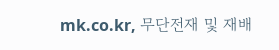mk.co.kr, 무단전재 및 재배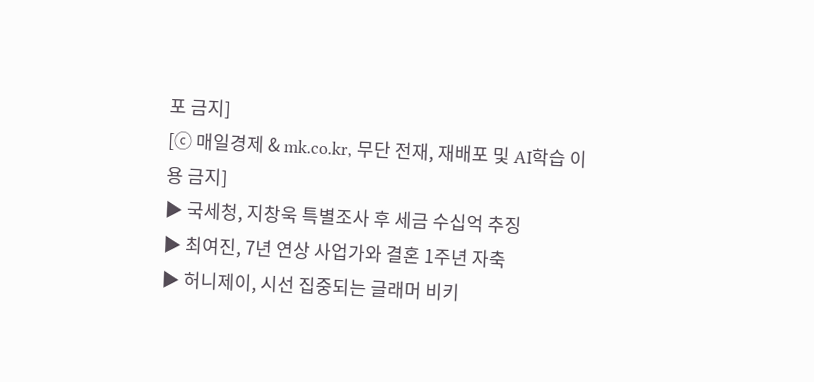포 금지]
[ⓒ 매일경제 & mk.co.kr, 무단 전재, 재배포 및 AI학습 이용 금지]
▶ 국세청, 지창욱 특별조사 후 세금 수십억 추징
▶ 최여진, 7년 연상 사업가와 결혼 1주년 자축
▶ 허니제이, 시선 집중되는 글래머 비키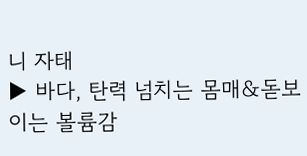니 자태
▶ 바다, 탄력 넘치는 몸매&돋보이는 볼륨감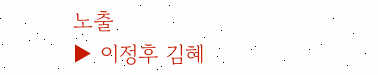노출
▶ 이정후 김혜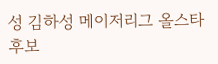성 김하성 메이저리그 올스타 후보